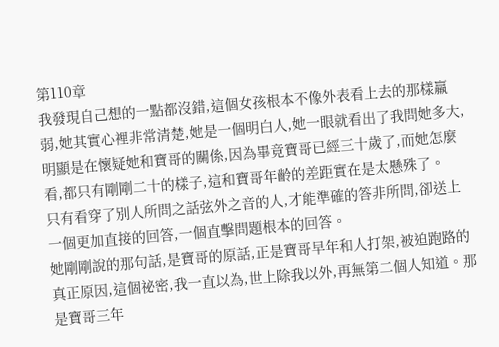第110章
我發現自己想的一點都沒錯,這個女孩根本不像外表看上去的那樣羸弱,她其實心裡非常清楚,她是一個明白人,她一眼就看出了我問她多大,明顯是在懷疑她和寶哥的關係,因為畢竟寶哥已經三十歲了,而她怎麼看,都只有剛剛二十的樣子,這和寶哥年齡的差距實在是太懸殊了。
只有看穿了別人所問之話弦外之音的人,才能準確的答非所問,卻送上一個更加直接的回答,一個直擊問題根本的回答。
她剛剛說的那句話,是寶哥的原話,正是寶哥早年和人打架,被迫跑路的真正原因,這個祕密,我一直以為,世上除我以外,再無第二個人知道。那是寶哥三年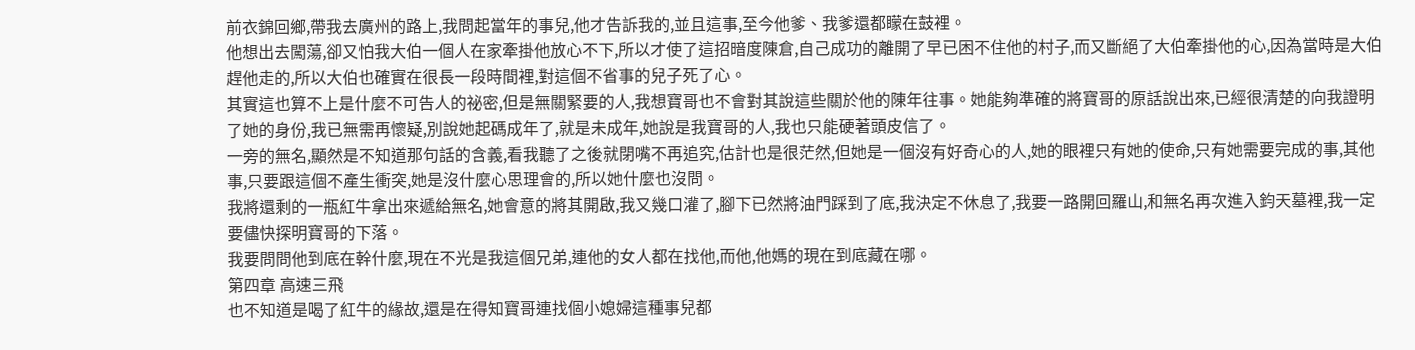前衣錦回鄉,帶我去廣州的路上,我問起當年的事兒,他才告訴我的,並且這事,至今他爹、我爹還都矇在鼓裡。
他想出去闖蕩,卻又怕我大伯一個人在家牽掛他放心不下,所以才使了這招暗度陳倉,自己成功的離開了早已困不住他的村子,而又斷絕了大伯牽掛他的心,因為當時是大伯趕他走的,所以大伯也確實在很長一段時間裡,對這個不省事的兒子死了心。
其實這也算不上是什麼不可告人的祕密,但是無關緊要的人,我想寶哥也不會對其說這些關於他的陳年往事。她能夠準確的將寶哥的原話說出來,已經很清楚的向我證明了她的身份,我已無需再懷疑,別說她起碼成年了,就是未成年,她說是我寶哥的人,我也只能硬著頭皮信了。
一旁的無名,顯然是不知道那句話的含義,看我聽了之後就閉嘴不再追究,估計也是很茫然,但她是一個沒有好奇心的人,她的眼裡只有她的使命,只有她需要完成的事,其他事,只要跟這個不產生衝突,她是沒什麼心思理會的,所以她什麼也沒問。
我將還剩的一瓶紅牛拿出來遞給無名,她會意的將其開啟,我又幾口灌了,腳下已然將油門踩到了底,我決定不休息了,我要一路開回羅山,和無名再次進入鈞天墓裡,我一定要儘快探明寶哥的下落。
我要問問他到底在幹什麼,現在不光是我這個兄弟,連他的女人都在找他,而他,他媽的現在到底藏在哪。
第四章 高速三飛
也不知道是喝了紅牛的緣故,還是在得知寶哥連找個小媳婦這種事兒都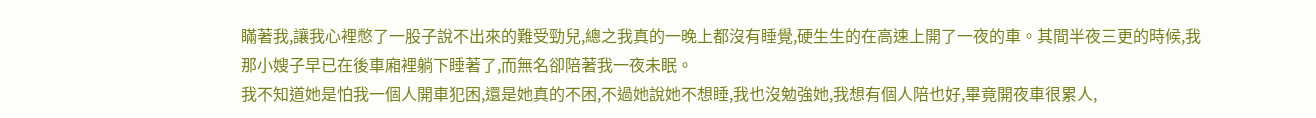瞞著我,讓我心裡憋了一股子說不出來的難受勁兒,總之我真的一晚上都沒有睡覺,硬生生的在高速上開了一夜的車。其間半夜三更的時候,我那小嫂子早已在後車廂裡躺下睡著了,而無名卻陪著我一夜未眠。
我不知道她是怕我一個人開車犯困,還是她真的不困,不過她說她不想睡,我也沒勉強她,我想有個人陪也好,畢竟開夜車很累人,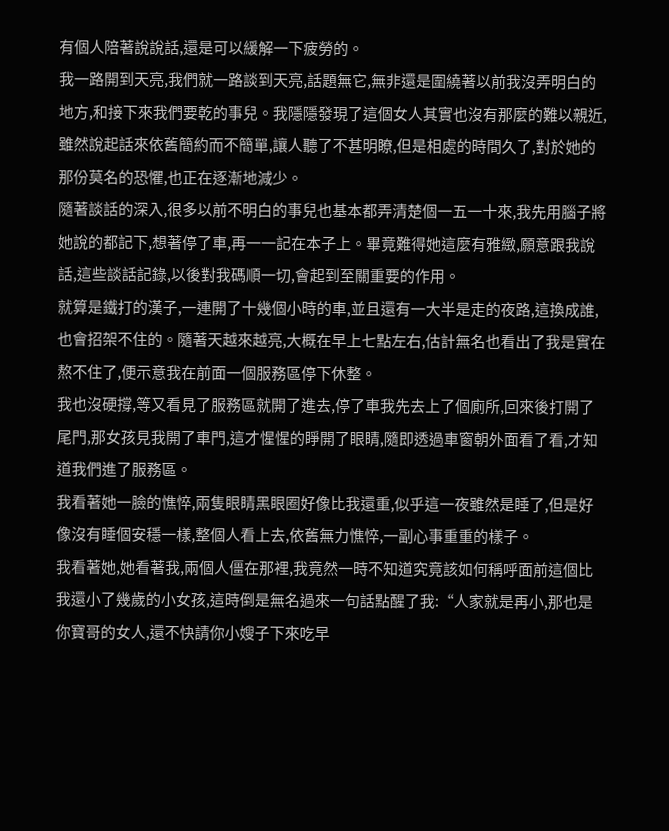有個人陪著說說話,還是可以緩解一下疲勞的。
我一路開到天亮,我們就一路談到天亮,話題無它,無非還是圍繞著以前我沒弄明白的地方,和接下來我們要乾的事兒。我隱隱發現了這個女人其實也沒有那麼的難以親近,雖然說起話來依舊簡約而不簡單,讓人聽了不甚明瞭,但是相處的時間久了,對於她的那份莫名的恐懼,也正在逐漸地減少。
隨著談話的深入,很多以前不明白的事兒也基本都弄清楚個一五一十來,我先用腦子將她說的都記下,想著停了車,再一一記在本子上。畢竟難得她這麼有雅緻,願意跟我說話,這些談話記錄,以後對我碼順一切,會起到至關重要的作用。
就算是鐵打的漢子,一連開了十幾個小時的車,並且還有一大半是走的夜路,這換成誰,也會招架不住的。隨著天越來越亮,大概在早上七點左右,估計無名也看出了我是實在熬不住了,便示意我在前面一個服務區停下休整。
我也沒硬撐,等又看見了服務區就開了進去,停了車我先去上了個廁所,回來後打開了尾門,那女孩見我開了車門,這才惺惺的睜開了眼睛,隨即透過車窗朝外面看了看,才知道我們進了服務區。
我看著她一臉的憔悴,兩隻眼睛黑眼圈好像比我還重,似乎這一夜雖然是睡了,但是好像沒有睡個安穩一樣,整個人看上去,依舊無力憔悴,一副心事重重的樣子。
我看著她,她看著我,兩個人僵在那裡,我竟然一時不知道究竟該如何稱呼面前這個比我還小了幾歲的小女孩,這時倒是無名過來一句話點醒了我:“人家就是再小,那也是你寶哥的女人,還不快請你小嫂子下來吃早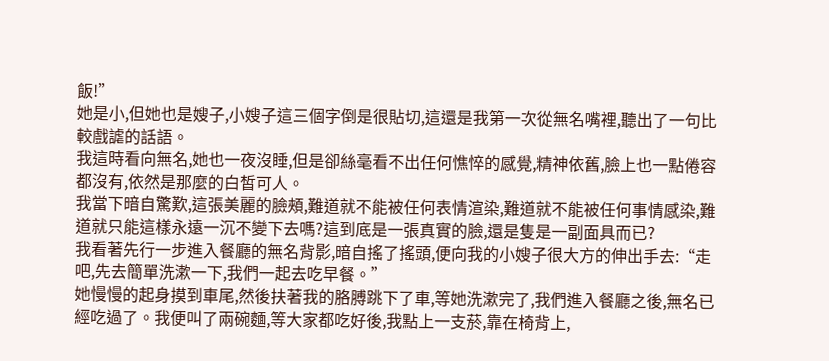飯!”
她是小,但她也是嫂子,小嫂子這三個字倒是很貼切,這還是我第一次從無名嘴裡,聽出了一句比較戲謔的話語。
我這時看向無名,她也一夜沒睡,但是卻絲毫看不出任何憔悴的感覺,精神依舊,臉上也一點倦容都沒有,依然是那麼的白皙可人。
我當下暗自驚歎,這張美麗的臉頰,難道就不能被任何表情渲染,難道就不能被任何事情感染,難道就只能這樣永遠一沉不變下去嗎?這到底是一張真實的臉,還是隻是一副面具而已?
我看著先行一步進入餐廳的無名背影,暗自搖了搖頭,便向我的小嫂子很大方的伸出手去:“走吧,先去簡單洗漱一下,我們一起去吃早餐。”
她慢慢的起身摸到車尾,然後扶著我的胳膊跳下了車,等她洗漱完了,我們進入餐廳之後,無名已經吃過了。我便叫了兩碗麵,等大家都吃好後,我點上一支菸,靠在椅背上,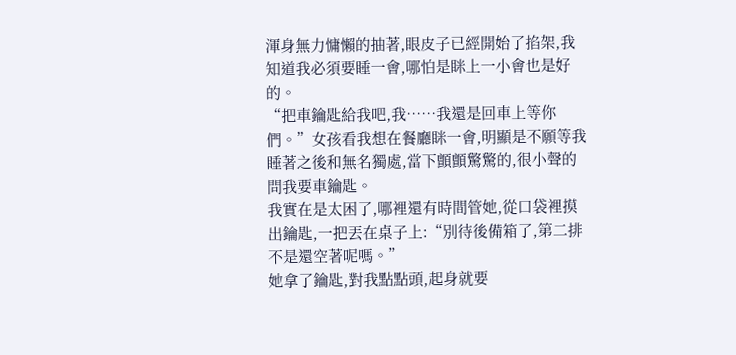渾身無力慵懶的抽著,眼皮子已經開始了掐架,我知道我必須要睡一會,哪怕是眯上一小會也是好的。
“把車鑰匙給我吧,我……我還是回車上等你們。”女孩看我想在餐廳眯一會,明顯是不願等我睡著之後和無名獨處,當下顫顫驚驚的,很小聲的問我要車鑰匙。
我實在是太困了,哪裡還有時間管她,從口袋裡摸出鑰匙,一把丟在桌子上:“別待後備箱了,第二排不是還空著呢嗎。”
她拿了鑰匙,對我點點頭,起身就要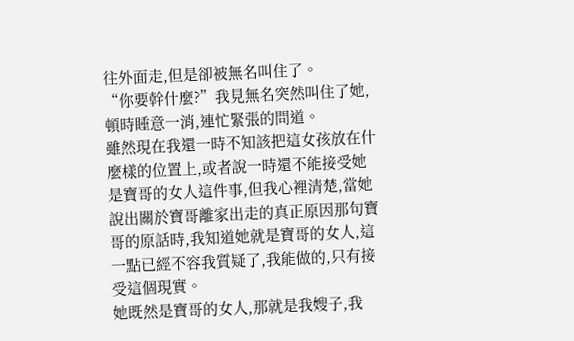往外面走,但是卻被無名叫住了。
“你要幹什麼?”我見無名突然叫住了她,頓時睡意一消,連忙緊張的問道。
雖然現在我還一時不知該把這女孩放在什麼樣的位置上,或者說一時還不能接受她是寶哥的女人這件事,但我心裡清楚,當她說出關於寶哥離家出走的真正原因那句寶哥的原話時,我知道她就是寶哥的女人,這一點已經不容我質疑了,我能做的,只有接受這個現實。
她既然是寶哥的女人,那就是我嫂子,我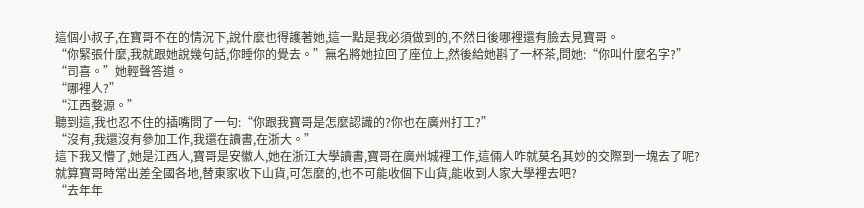這個小叔子,在寶哥不在的情況下,說什麼也得護著她,這一點是我必須做到的,不然日後哪裡還有臉去見寶哥。
“你緊張什麼,我就跟她說幾句話,你睡你的覺去。”無名將她拉回了座位上,然後給她斟了一杯茶,問她:“你叫什麼名字?”
“司喜。”她輕聲答道。
“哪裡人?”
“江西婺源。”
聽到這,我也忍不住的插嘴問了一句:“你跟我寶哥是怎麼認識的?你也在廣州打工?”
“沒有,我還沒有參加工作,我還在讀書,在浙大。”
這下我又懵了,她是江西人,寶哥是安徽人,她在浙江大學讀書,寶哥在廣州城裡工作,這倆人咋就莫名其妙的交際到一塊去了呢?就算寶哥時常出差全國各地,替東家收下山貨,可怎麼的,也不可能收個下山貨,能收到人家大學裡去吧?
“去年年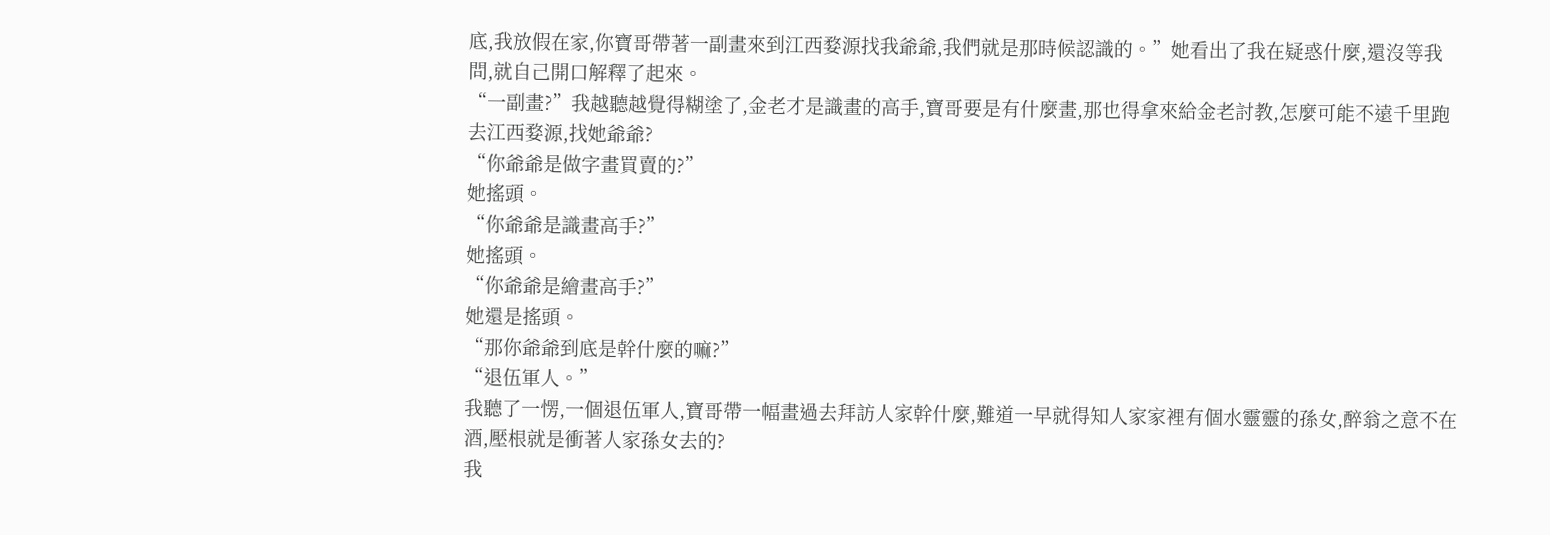底,我放假在家,你寶哥帶著一副畫來到江西婺源找我爺爺,我們就是那時候認識的。”她看出了我在疑惑什麼,還沒等我問,就自己開口解釋了起來。
“一副畫?”我越聽越覺得糊塗了,金老才是識畫的高手,寶哥要是有什麼畫,那也得拿來給金老討教,怎麼可能不遠千里跑去江西婺源,找她爺爺?
“你爺爺是做字畫買賣的?”
她搖頭。
“你爺爺是識畫高手?”
她搖頭。
“你爺爺是繪畫高手?”
她還是搖頭。
“那你爺爺到底是幹什麼的嘛?”
“退伍軍人。”
我聽了一愣,一個退伍軍人,寶哥帶一幅畫過去拜訪人家幹什麼,難道一早就得知人家家裡有個水靈靈的孫女,醉翁之意不在酒,壓根就是衝著人家孫女去的?
我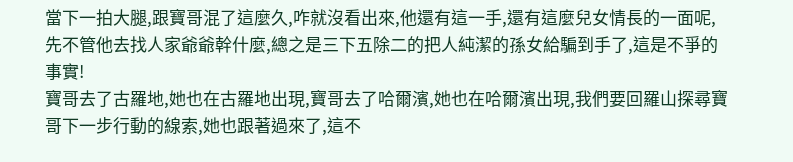當下一拍大腿,跟寶哥混了這麼久,咋就沒看出來,他還有這一手,還有這麼兒女情長的一面呢,先不管他去找人家爺爺幹什麼,總之是三下五除二的把人純潔的孫女給騙到手了,這是不爭的事實!
寶哥去了古羅地,她也在古羅地出現,寶哥去了哈爾濱,她也在哈爾濱出現,我們要回羅山探尋寶哥下一步行動的線索,她也跟著過來了,這不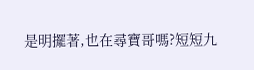是明擺著,也在尋寶哥嗎?短短九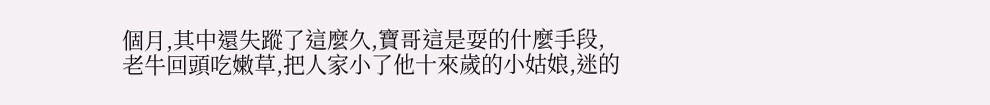個月,其中還失蹤了這麼久,寶哥這是耍的什麼手段,老牛回頭吃嫩草,把人家小了他十來歲的小姑娘,迷的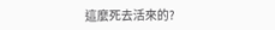這麼死去活來的?